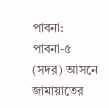পাবনা: পাবনা-৫ (সদর) আসনে জামায়াতের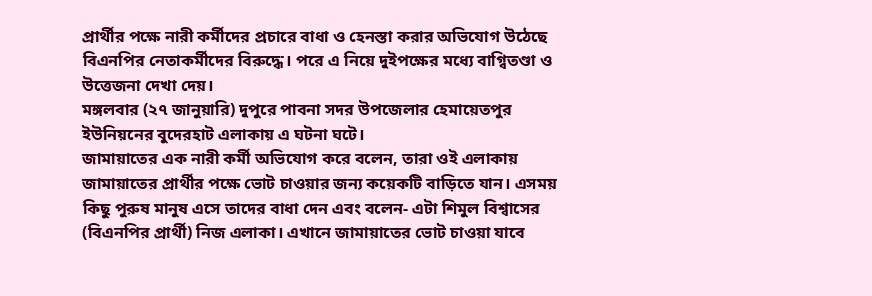প্রার্থীর পক্ষে নারী কর্মীদের প্রচারে বাধা ও হেনস্তা করার অভিযোগ উঠেছে বিএনপির নেতাকর্মীদের বিরুদ্ধে। পরে এ নিয়ে দুইপক্ষের মধ্যে বাগ্বিতণ্ডা ও উত্তেজনা দেখা দেয়।
মঙ্গলবার (২৭ জানুয়ারি) দুপুরে পাবনা সদর উপজেলার হেমায়েতপুর ইউনিয়নের বুদেরহাট এলাকায় এ ঘটনা ঘটে।
জামায়াতের এক নারী কর্মী অভিযোগ করে বলেন, তারা ওই এলাকায় জামায়াতের প্রার্থীর পক্ষে ভোট চাওয়ার জন্য কয়েকটি বাড়িতে যান। এসময় কিছু পুরুষ মানুষ এসে তাদের বাধা দেন এবং বলেন- এটা শিমুল বিশ্বাসের (বিএনপির প্রার্থী) নিজ এলাকা। এখানে জামায়াতের ভোট চাওয়া যাবে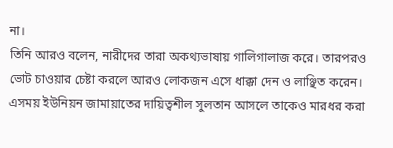না।
তিনি আরও বলেন, নারীদের তারা অকথ্যভাষায় গালিগালাজ করে। তারপরও ভোট চাওয়ার চেষ্টা করলে আরও লোকজন এসে ধাক্কা দেন ও লাঞ্ছিত করেন। এসময় ইউনিয়ন জামায়াতের দায়িত্বশীল সুলতান আসলে তাকেও মারধর করা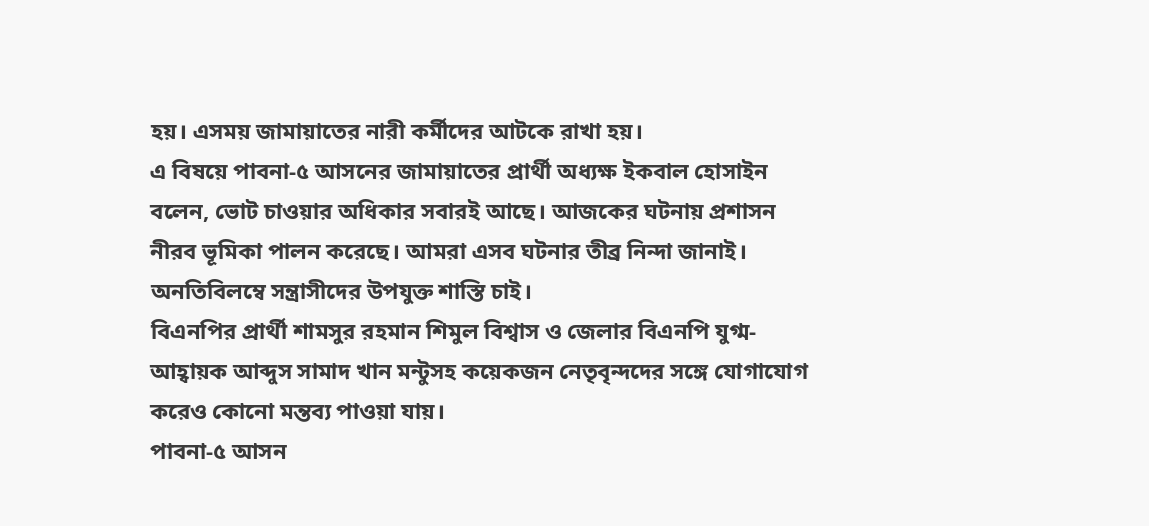হয়। এসময় জামায়াতের নারী কর্মীদের আটকে রাখা হয়।
এ বিষয়ে পাবনা-৫ আসনের জামায়াতের প্রার্থী অধ্যক্ষ ইকবাল হোসাইন বলেন, ভোট চাওয়ার অধিকার সবারই আছে। আজকের ঘটনায় প্রশাসন নীরব ভূমিকা পালন করেছে। আমরা এসব ঘটনার তীব্র নিন্দা জানাই। অনতিবিলম্বে সন্ত্রাসীদের উপযুক্ত শাস্তি চাই।
বিএনপির প্রার্থী শামসুর রহমান শিমুল বিশ্বাস ও জেলার বিএনপি যুগ্ম-আহ্বায়ক আব্দুস সামাদ খান মন্টুসহ কয়েকজন নেতৃবৃন্দদের সঙ্গে যোগাযোগ করেও কোনো মন্তব্য পাওয়া যায়।
পাবনা-৫ আসন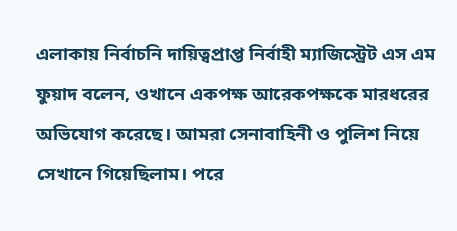এলাকায় নির্বাচনি দায়িত্বপ্রাপ্ত নির্বাহী ম্যাজিস্ট্রেট এস এম ফুয়াদ বলেন, ওখানে একপক্ষ আরেকপক্ষকে মারধরের অভিযোগ করেছে। আমরা সেনাবাহিনী ও পুলিশ নিয়ে সেখানে গিয়েছিলাম। পরে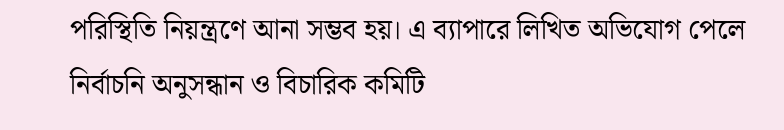পরিস্থিতি নিয়ন্ত্রণে আনা সম্ভব হয়। এ ব্যাপারে লিখিত অভিযোগ পেলে নির্বাচনি অনুসন্ধান ও বিচারিক কমিটি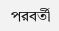পরবর্তী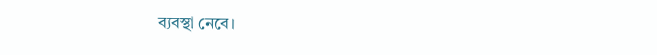ব্যবস্থা নেবে।